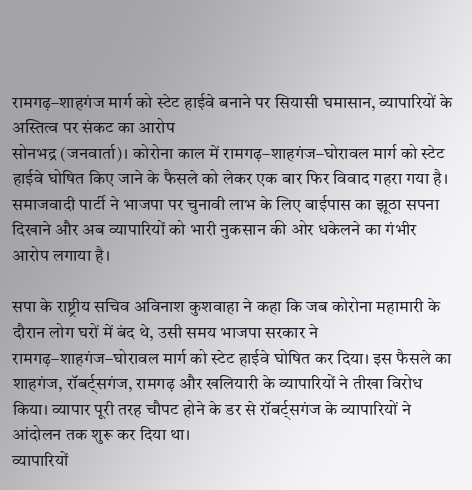रामगढ़–शाहगंज मार्ग को स्टेट हाईवे बनाने पर सियासी घमासान, व्यापारियों के अस्तित्व पर संकट का आरोप
सोनभद्र (जनवार्ता)। कोरोना काल में रामगढ़–शाहगंज–घोरावल मार्ग को स्टेट हाईवे घोषित किए जाने के फैसले को लेकर एक बार फिर विवाद गहरा गया है। समाजवादी पार्टी ने भाजपा पर चुनावी लाभ के लिए बाईपास का झूठा सपना दिखाने और अब व्यापारियों को भारी नुकसान की ओर धकेलने का गंभीर आरोप लगाया है।

सपा के राष्ट्रीय सचिव अविनाश कुशवाहा ने कहा कि जब कोरोना महामारी के दौरान लोग घरों में बंद थे, उसी समय भाजपा सरकार ने रामगढ़–शाहगंज–घोरावल मार्ग को स्टेट हाईवे घोषित कर दिया। इस फैसले का शाहगंज, रॉबर्ट्सगंज, रामगढ़ और खलियारी के व्यापारियों ने तीखा विरोध किया। व्यापार पूरी तरह चौपट होने के डर से रॉबर्ट्सगंज के व्यापारियों ने आंदोलन तक शुरू कर दिया था।
व्यापारियों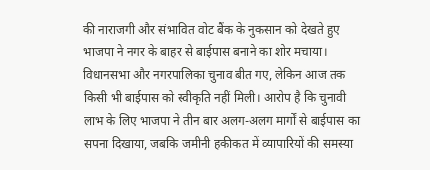की नाराजगी और संभावित वोट बैंक के नुकसान को देखते हुए भाजपा ने नगर के बाहर से बाईपास बनाने का शोर मचाया। विधानसभा और नगरपालिका चुनाव बीत गए, लेकिन आज तक किसी भी बाईपास को स्वीकृति नहीं मिली। आरोप है कि चुनावी लाभ के लिए भाजपा ने तीन बार अलग-अलग मार्गों से बाईपास का सपना दिखाया, जबकि जमीनी हकीकत में व्यापारियों की समस्या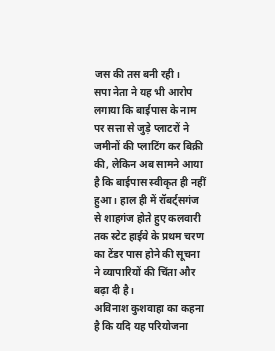जस की तस बनी रही।
सपा नेता ने यह भी आरोप लगाया कि बाईपास के नाम पर सत्ता से जुड़े प्लाटरों ने जमीनों की प्लाटिंग कर बिक्री की, लेकिन अब सामने आया है कि बाईपास स्वीकृत ही नहीं हुआ। हाल ही में रॉबर्ट्सगंज से शाहगंज होते हुए कलवारी तक स्टेट हाईवे के प्रथम चरण का टेंडर पास होने की सूचना ने व्यापारियों की चिंता और बढ़ा दी है।
अविनाश कुशवाहा का कहना है कि यदि यह परियोजना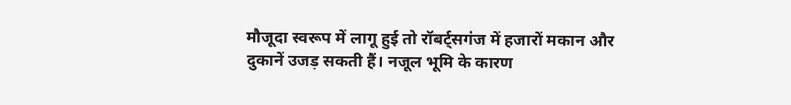मौजूदा स्वरूप में लागू हुई तो रॉबर्ट्सगंज में हजारों मकान और दुकानें उजड़ सकती हैं। नजूल भूमि के कारण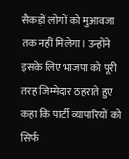सैकड़ों लोगों को मुआवजा तक नहीं मिलेगा। उन्होंने इसके लिए भाजपा को पूरी तरह जिम्मेदार ठहराते हुए कहा कि पार्टी व्यापारियों को सिर्फ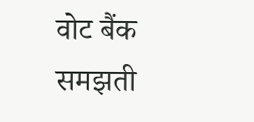वोट बैंक समझती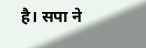है। सपा ने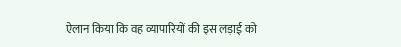ऐलान किया कि वह व्यापारियों की इस लड़ाई को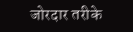जोरदार तरीके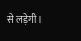से लड़ेगी।